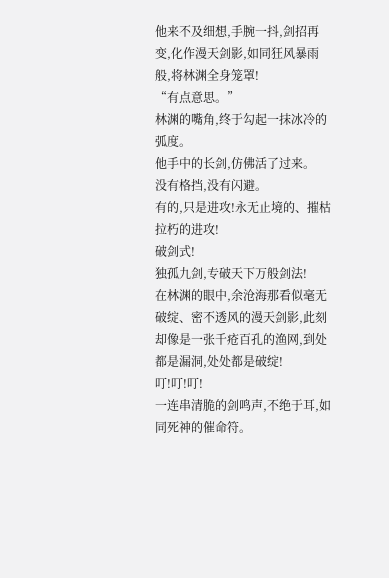他来不及细想,手腕一抖,剑招再变,化作漫天剑影,如同狂风暴雨般,将林渊全身笼罩!
“有点意思。”
林渊的嘴角,终于勾起一抹冰冷的弧度。
他手中的长剑,仿佛活了过来。
没有格挡,没有闪避。
有的,只是进攻!永无止境的、摧枯拉朽的进攻!
破剑式!
独孤九剑,专破天下万般剑法!
在林渊的眼中,余沧海那看似毫无破绽、密不透风的漫天剑影,此刻却像是一张千疮百孔的渔网,到处都是漏洞,处处都是破绽!
叮!叮!叮!
一连串清脆的剑鸣声,不绝于耳,如同死神的催命符。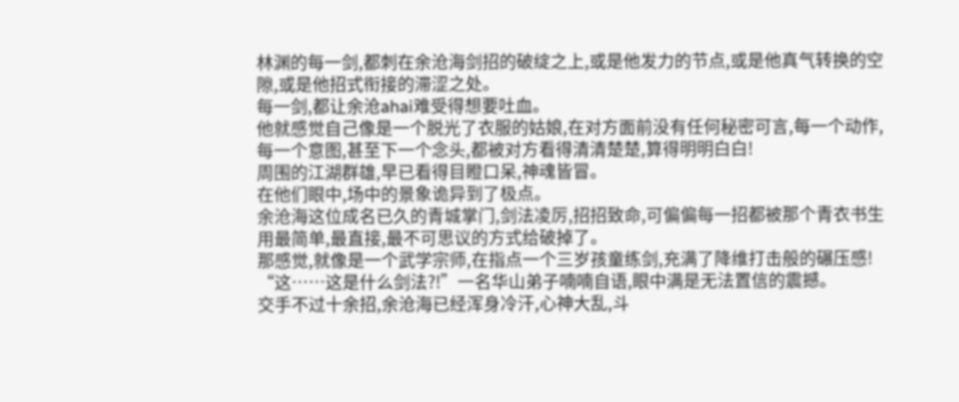林渊的每一剑,都刺在余沧海剑招的破绽之上,或是他发力的节点,或是他真气转换的空隙,或是他招式衔接的滞涩之处。
每一剑,都让余沧ahai难受得想要吐血。
他就感觉自己像是一个脱光了衣服的姑娘,在对方面前没有任何秘密可言,每一个动作,每一个意图,甚至下一个念头,都被对方看得清清楚楚,算得明明白白!
周围的江湖群雄,早已看得目瞪口呆,神魂皆冒。
在他们眼中,场中的景象诡异到了极点。
余沧海这位成名已久的青城掌门,剑法凌厉,招招致命,可偏偏每一招都被那个青衣书生用最简单,最直接,最不可思议的方式给破掉了。
那感觉,就像是一个武学宗师,在指点一个三岁孩童练剑,充满了降维打击般的碾压感!
“这……这是什么剑法?!”一名华山弟子喃喃自语,眼中满是无法置信的震撼。
交手不过十余招,余沧海已经浑身冷汗,心神大乱,斗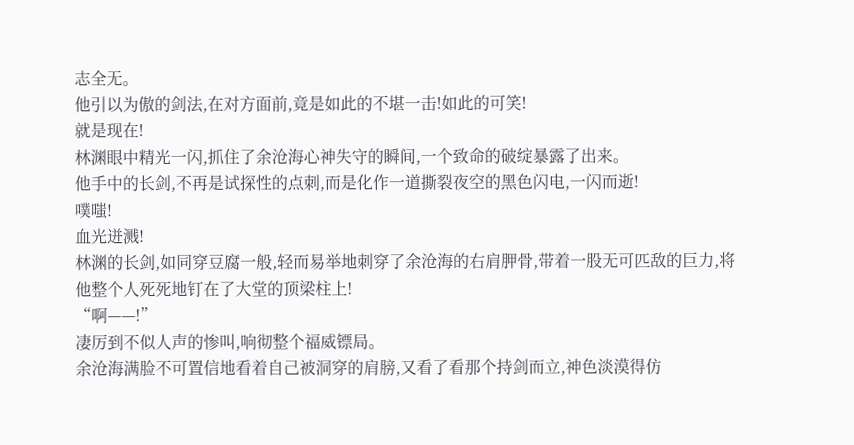志全无。
他引以为傲的剑法,在对方面前,竟是如此的不堪一击!如此的可笑!
就是现在!
林渊眼中精光一闪,抓住了余沧海心神失守的瞬间,一个致命的破绽暴露了出来。
他手中的长剑,不再是试探性的点刺,而是化作一道撕裂夜空的黑色闪电,一闪而逝!
噗嗤!
血光迸溅!
林渊的长剑,如同穿豆腐一般,轻而易举地刺穿了余沧海的右肩胛骨,带着一股无可匹敌的巨力,将他整个人死死地钉在了大堂的顶梁柱上!
“啊——!”
凄厉到不似人声的惨叫,响彻整个福威镖局。
余沧海满脸不可置信地看着自己被洞穿的肩膀,又看了看那个持剑而立,神色淡漠得仿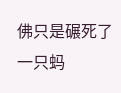佛只是碾死了一只蚂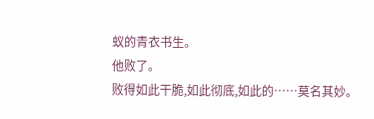蚁的青衣书生。
他败了。
败得如此干脆,如此彻底,如此的……莫名其妙。